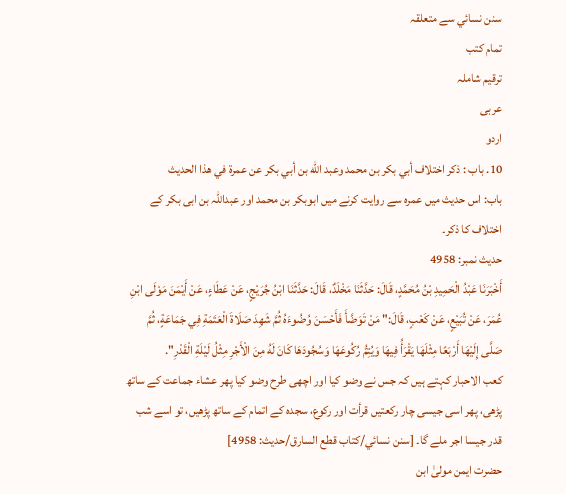سنن نسائي سے متعلقہ
تمام کتب
ترقیم شاملہ
عربی
اردو
10. باب : ذكر اختلاف أبي بكر بن محمد وعبد الله بن أبي بكر عن عمرة في هذا الحديث
باب: اس حدیث میں عمرہ سے روایت کرنے میں ابوبکر بن محمد اور عبداللہ بن ابی بکر کے اختلاف کا ذکر۔
حدیث نمبر: 4958
أَخْبَرَنَا عَبْدُ الْحَمِيدِ بْنُ مُحَمَّدٍ، قَالَ: حَدَّثَنَا مَخْلَدٌ، قَالَ: حَدَّثَنَا ابْنُ جُرَيْجٍ، عَنْ عَطَاءٍ، عَنْ أَيْمَنَ مَوْلَى ابْنِ عُمَرَ، عَنْ تُبَيْعٍ، عَنْ كَعْبٍ، قَالَ:" مَنْ تَوَضَّأَ فَأَحْسَنَ وُضُوءَهُ ثُمَّ شَهِدَ صَلَاةَ الْعَتَمَةِ فِي جَمَاعَةٍ، ثُمَّ صَلَّى إِلَيْهَا أَرْبَعًا مِثْلَهَا يَقْرَأُ فِيهَا وَيُتِمُّ رُكُوعَهَا وَسُجُودَهَا كَانَ لَهُ مِنَ الْأَجْرِ مِثْلُ لَيْلَةِ الْقَدْرِ".
کعب الاحبار کہتے ہیں کہ جس نے وضو کیا اور اچھی طرح وضو کیا پھر عشاء جماعت کے ساتھ پڑھی، پھر اسی جیسی چار رکعتیں قرأت اور رکوع، سجدہ کے اتمام کے ساتھ پڑھیں، تو اسے شب قدر جیسا اجر ملے گا۔ [سنن نسائي/كتاب قطع السارق/حدیث: 4958]
حضرت ایمن مولیٰ ابن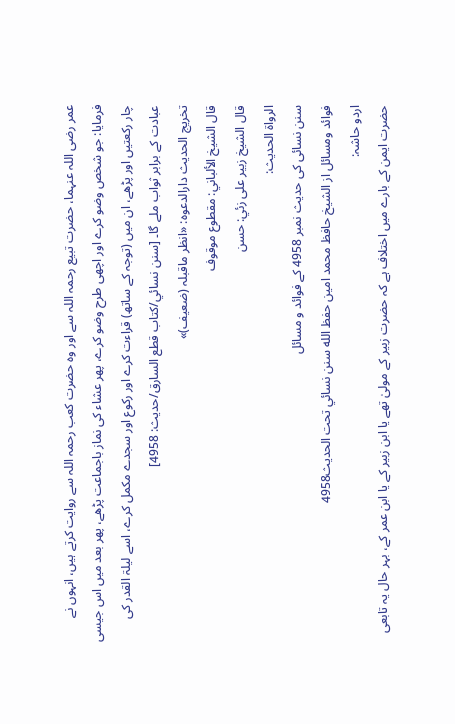عمر رضی اللہ عنہما، حضرت تبیع رحمہ اللہ سے اور وہ حضرت کعب رحمہ اللہ سے روایت کرتے ہیں، انہوں نے فرمایا: جو شخص وضو کرے اور اچھی طرح وضو کرے، پھر عشاء کی نماز باجماعت پڑھے، پھر بعد میں اس جیسی چار رکعتیں اور پڑھے، ان میں (توجہ کے ساتھ) قراءت کرے اور رکوع اور سجدے مکمل کرے، اسے لیلۃ القدر کی عبادت کے برابر ثواب ملے گا۔ [سنن نسائي/كتاب قطع السارق/حدیث: 4958]
تخریج الحدیث دارالدعوہ: «انظر ماقبلہ (ضعیف)»
قال الشيخ الألباني: مقطوع موقوف
قال الشيخ زبير على زئي: حسن
الرواة الحديث:
سنن نسائی کی حدیث نمبر 4958 کے فوائد و مسائل
فوائد ومسائل از الشيخ حافظ محمد امين حفظ الله سنن نسائي تحت الحديث4958
اردو حاشہ:
حضرت ایمن کے بارے میں اختلاف ہے کہ حضرت زبیر کے مولیٰ تھے یا ابن زبیر کے یا ابن عمر کے، بہر حال یہ تابعی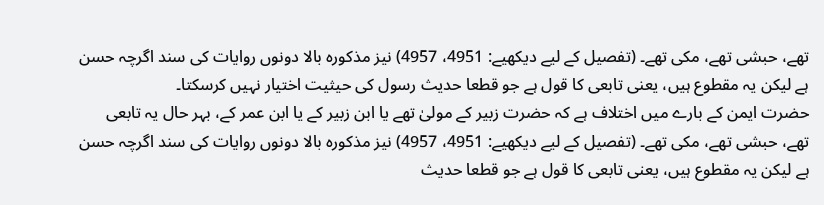تھے، حبشی تھے، مکی تھے۔ (تفصیل کے لیے دیکھیے: 4951، 4957) نیز مذکورہ بالا دونوں روایات کی سند اگرچہ حسن ہے لیکن یہ مقطوع ہیں، یعنی تابعی کا قول ہے جو قطعا حدیث رسول کی حیثیت اختیار نہیں کرسکتا۔
حضرت ایمن کے بارے میں اختلاف ہے کہ حضرت زبیر کے مولیٰ تھے یا ابن زبیر کے یا ابن عمر کے، بہر حال یہ تابعی تھے، حبشی تھے، مکی تھے۔ (تفصیل کے لیے دیکھیے: 4951، 4957) نیز مذکورہ بالا دونوں روایات کی سند اگرچہ حسن ہے لیکن یہ مقطوع ہیں، یعنی تابعی کا قول ہے جو قطعا حدیث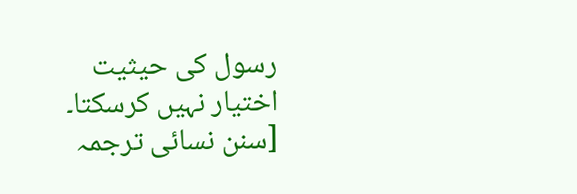رسول کی حیثیت اختیار نہیں کرسکتا۔
[سنن نسائی ترجمہ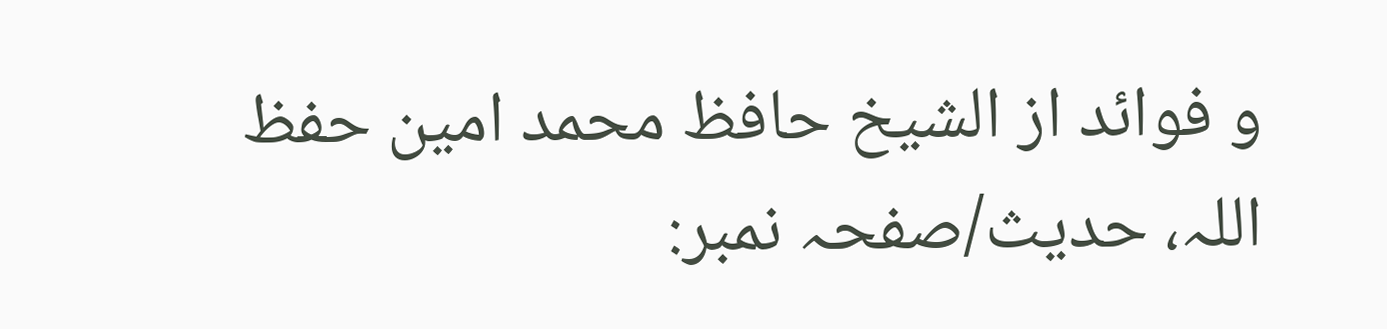و فوائد از الشیخ حافظ محمد امین حفظ اللہ، حدیث/صفحہ نمبر: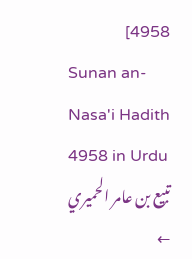4958]
Sunan an-Nasa'i Hadith 4958 in Urdu
تبيع بن عامر الحميري ←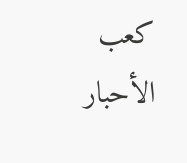كعب الأحبار